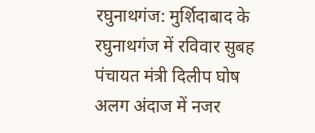रघुनाथगंज: मुर्शिदाबाद के रघुनाथगंज में रविवार सुबह पंचायत मंत्री दिलीप घोष अलग अंदाज में नजर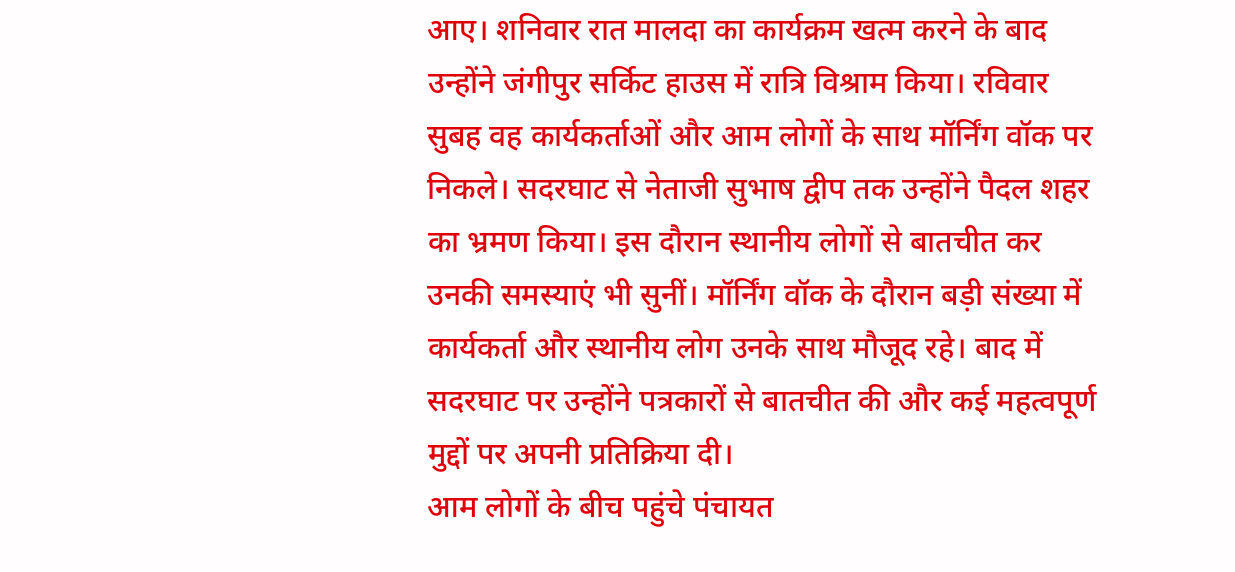आए। शनिवार रात मालदा का कार्यक्रम खत्म करने के बाद उन्होंने जंगीपुर सर्किट हाउस में रात्रि विश्राम किया। रविवार सुबह वह कार्यकर्ताओं और आम लोगों के साथ मॉर्निंग वॉक पर निकले। सदरघाट से नेताजी सुभाष द्वीप तक उन्होंने पैदल शहर का भ्रमण किया। इस दौरान स्थानीय लोगों से बातचीत कर उनकी समस्याएं भी सुनीं। मॉर्निंग वॉक के दौरान बड़ी संख्या में कार्यकर्ता और स्थानीय लोग उनके साथ मौजूद रहे। बाद में सदरघाट पर उन्होंने पत्रकारों से बातचीत की और कई महत्वपूर्ण मुद्दों पर अपनी प्रतिक्रिया दी।
आम लोगों के बीच पहुंचे पंचायत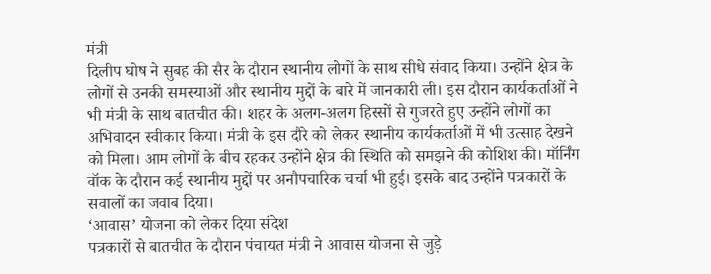मंत्री
दिलीप घोष ने सुबह की सैर के दौरान स्थानीय लोगों के साथ सीधे संवाद किया। उन्होंने क्षेत्र के लोगों से उनकी समस्याओं और स्थानीय मुद्दों के बारे में जानकारी ली। इस दौरान कार्यकर्ताओं ने भी मंत्री के साथ बातचीत की। शहर के अलग-अलग हिस्सों से गुजरते हुए उन्होंने लोगों का अभिवादन स्वीकार किया। मंत्री के इस दौरे को लेकर स्थानीय कार्यकर्ताओं में भी उत्साह देखने को मिला। आम लोगों के बीच रहकर उन्होंने क्षेत्र की स्थिति को समझने की कोशिश की। मॉर्निंग वॉक के दौरान कई स्थानीय मुद्दों पर अनौपचारिक चर्चा भी हुई। इसके बाद उन्होंने पत्रकारों के सवालों का जवाब दिया।
‘आवास’ योजना को लेकर दिया संदेश
पत्रकारों से बातचीत के दौरान पंचायत मंत्री ने आवास योजना से जुड़े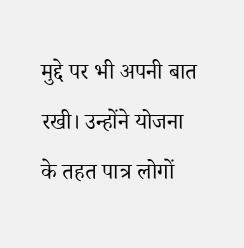मुद्दे पर भी अपनी बात रखी। उन्होंने योजना के तहत पात्र लोगों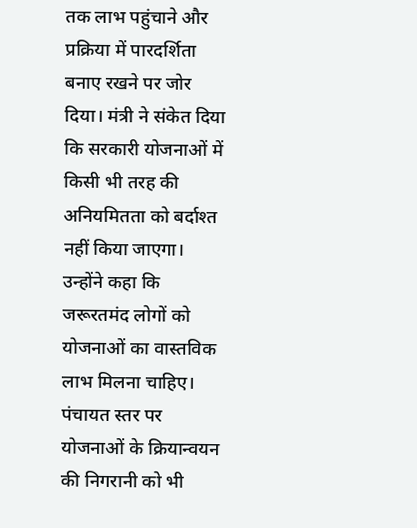तक लाभ पहुंचाने और प्रक्रिया में पारदर्शिता बनाए रखने पर जोर दिया। मंत्री ने संकेत दिया कि सरकारी योजनाओं में किसी भी तरह की अनियमितता को बर्दाश्त नहीं किया जाएगा। उन्होंने कहा कि जरूरतमंद लोगों को योजनाओं का वास्तविक लाभ मिलना चाहिए। पंचायत स्तर पर योजनाओं के क्रियान्वयन की निगरानी को भी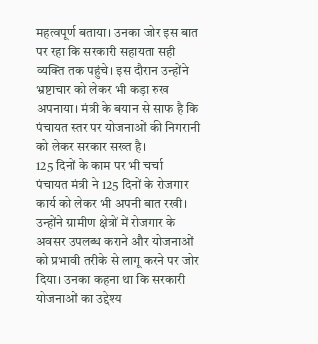महत्वपूर्ण बताया। उनका जोर इस बात पर रहा कि सरकारी सहायता सही व्यक्ति तक पहुंचे। इस दौरान उन्होंने भ्रष्टाचार को लेकर भी कड़ा रुख अपनाया। मंत्री के बयान से साफ है कि पंचायत स्तर पर योजनाओं की निगरानी को लेकर सरकार सख्त है।
125 दिनों के काम पर भी चर्चा
पंचायत मंत्री ने 125 दिनों के रोजगार कार्य को लेकर भी अपनी बात रखी। उन्होंने ग्रामीण क्षेत्रों में रोजगार के अवसर उपलब्ध कराने और योजनाओं को प्रभावी तरीके से लागू करने पर जोर दिया। उनका कहना था कि सरकारी योजनाओं का उद्देश्य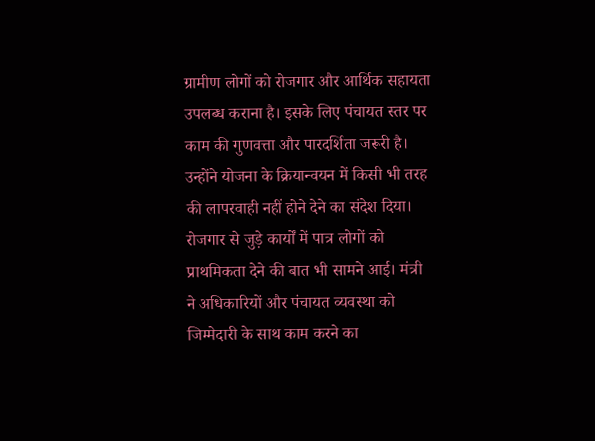ग्रामीण लोगों को रोजगार और आर्थिक सहायता उपलब्ध कराना है। इसके लिए पंचायत स्तर पर काम की गुणवत्ता और पारदर्शिता जरूरी है। उन्होंने योजना के क्रियान्वयन में किसी भी तरह की लापरवाही नहीं होने देने का संदेश दिया। रोजगार से जुड़े कार्यों में पात्र लोगों को प्राथमिकता देने की बात भी सामने आई। मंत्री ने अधिकारियों और पंचायत व्यवस्था को जिम्मेदारी के साथ काम करने का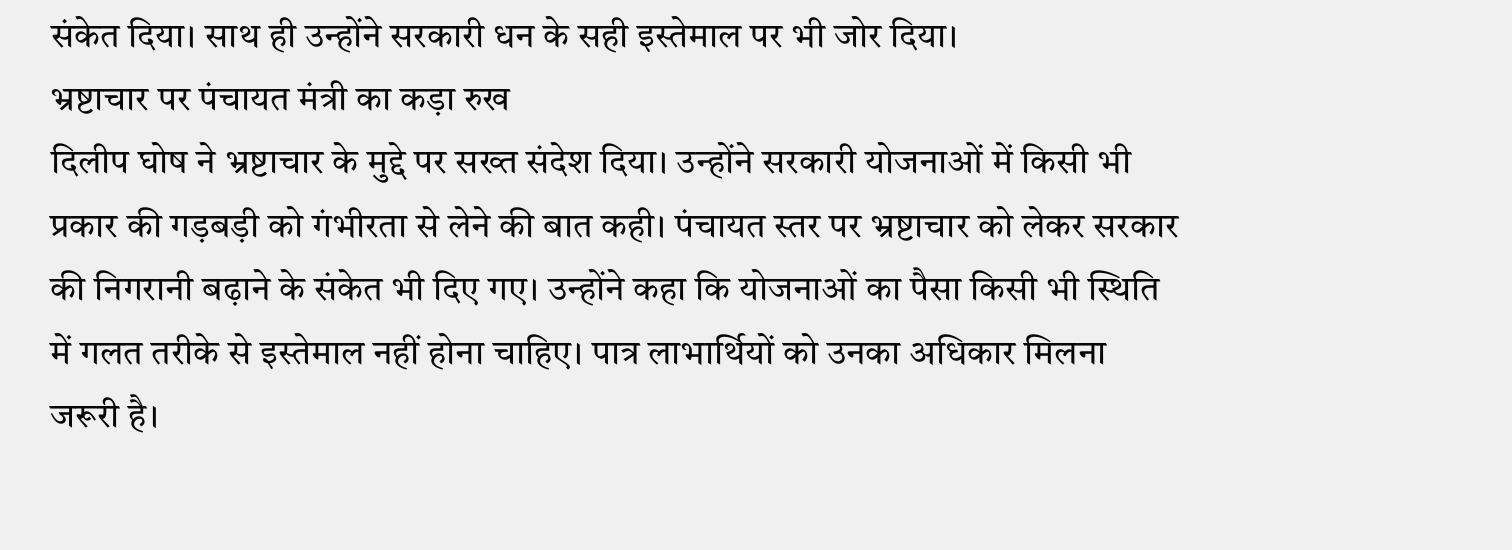संकेत दिया। साथ ही उन्होंने सरकारी धन के सही इस्तेमाल पर भी जोर दिया।
भ्रष्टाचार पर पंचायत मंत्री का कड़ा रुख
दिलीप घोष ने भ्रष्टाचार के मुद्दे पर सख्त संदेश दिया। उन्होंने सरकारी योजनाओं में किसी भी प्रकार की गड़बड़ी को गंभीरता से लेने की बात कही। पंचायत स्तर पर भ्रष्टाचार को लेकर सरकार की निगरानी बढ़ाने के संकेत भी दिए गए। उन्होंने कहा कि योजनाओं का पैसा किसी भी स्थिति में गलत तरीके से इस्तेमाल नहीं होना चाहिए। पात्र लाभार्थियों को उनका अधिकार मिलना जरूरी है।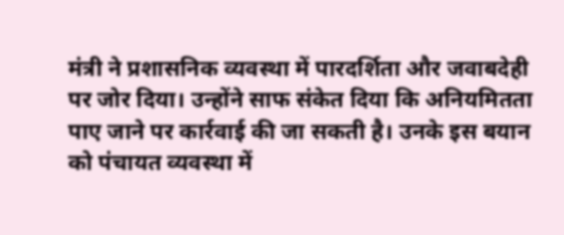मंत्री ने प्रशासनिक व्यवस्था में पारदर्शिता और जवाबदेही पर जोर दिया। उन्होंने साफ संकेत दिया कि अनियमितता पाए जाने पर कार्रवाई की जा सकती है। उनके इस बयान को पंचायत व्यवस्था में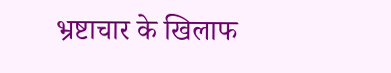भ्रष्टाचार के खिलाफ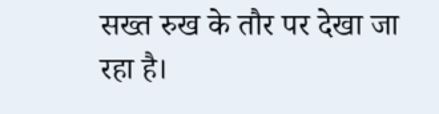सख्त रुख के तौर पर देखा जा रहा है।